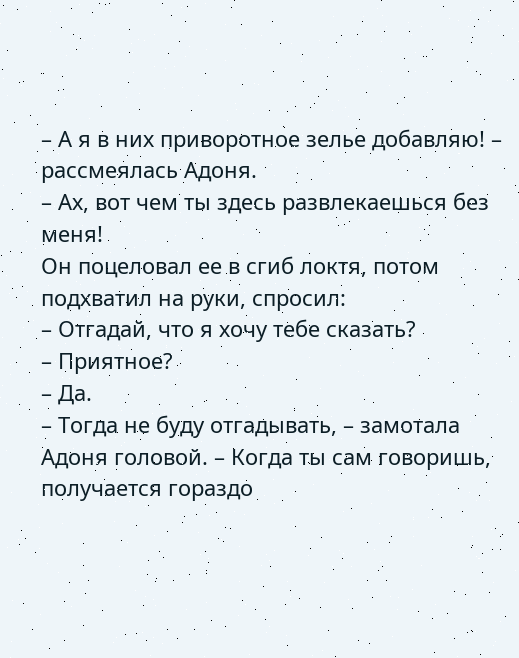– А я в них приворотное зелье добавляю! – рассмеялась Адоня.
– Ах, вот чем ты здесь развлекаешься без меня!
Он поцеловал ее в сгиб локтя, потом подхватил на руки, спросил:
– Отгадай, что я хочу тебе сказать?
– Приятное?
– Да.
– Тогда не буду отгадывать, – замотала Адоня головой. – Когда ты сам говоришь, получается гораздо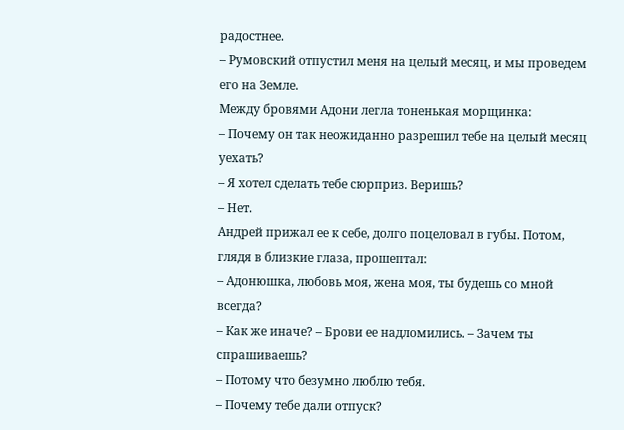радостнее.
– Румовский отпустил меня на целый месяц, и мы проведем его на Земле.
Между бровями Адони легла тоненькая морщинка:
– Почему он так неожиданно разрешил тебе на целый месяц уехать?
– Я хотел сделать тебе сюрприз. Веришь?
– Нет.
Андрей прижал ее к себе, долго поцеловал в губы. Потом, глядя в близкие глаза, прошептал:
– Адонюшка, любовь моя, жена моя, ты будешь со мной всегда?
– Как же иначе? – Брови ее надломились. – Зачем ты спрашиваешь?
– Потому что безумно люблю тебя.
– Почему тебе дали отпуск?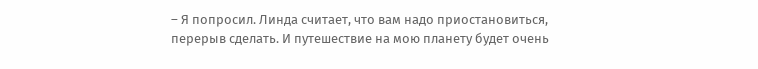– Я попросил. Линда считает, что вам надо приостановиться, перерыв сделать. И путешествие на мою планету будет очень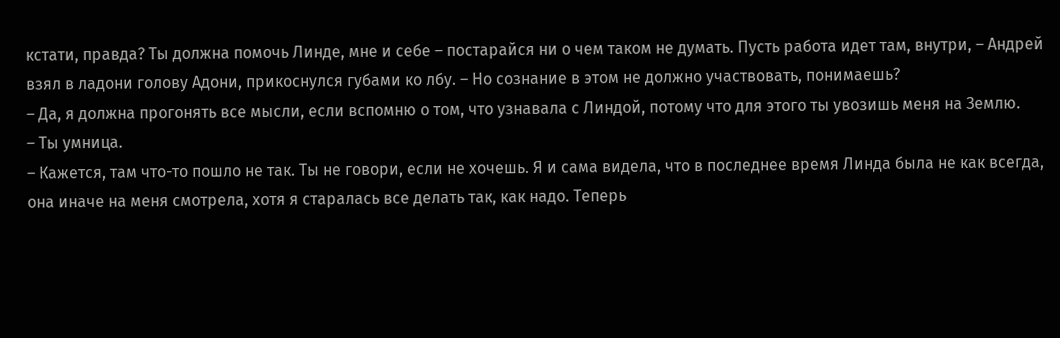кстати, правда? Ты должна помочь Линде, мне и себе – постарайся ни о чем таком не думать. Пусть работа идет там, внутри, – Андрей взял в ладони голову Адони, прикоснулся губами ко лбу. – Но сознание в этом не должно участвовать, понимаешь?
– Да, я должна прогонять все мысли, если вспомню о том, что узнавала с Линдой, потому что для этого ты увозишь меня на Землю.
– Ты умница.
– Кажется, там что-то пошло не так. Ты не говори, если не хочешь. Я и сама видела, что в последнее время Линда была не как всегда, она иначе на меня смотрела, хотя я старалась все делать так, как надо. Теперь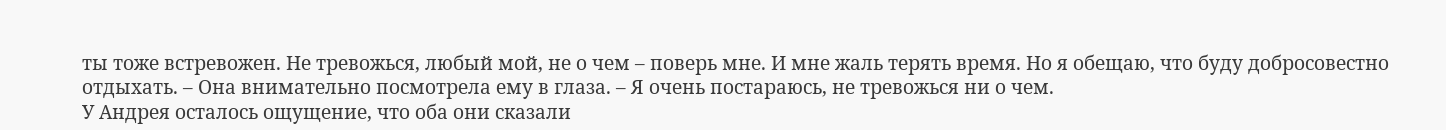ты тоже встревожен. Не тревожься, любый мой, не о чем – поверь мне. И мне жаль терять время. Но я обещаю, что буду добросовестно отдыхать. – Она внимательно посмотрела ему в глаза. – Я очень постараюсь, не тревожься ни о чем.
У Андрея осталось ощущение, что оба они сказали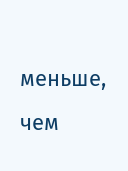меньше, чем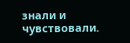знали и чувствовали.